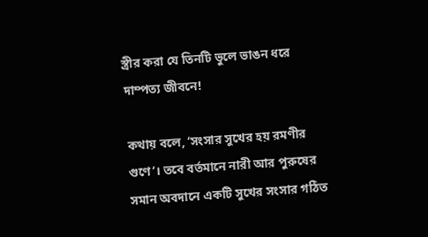স্ত্রীর করা যে তিনটি ভুলে ভাঙন ধরে দাম্পত্য জীবনে!

কথায় বলে, ‘সংসার সুখের হয় রমণীর গুণে’। তবে বর্তমানে নারী আর পুরুষের সমান অবদানে একটি সুখের সংসার গঠিত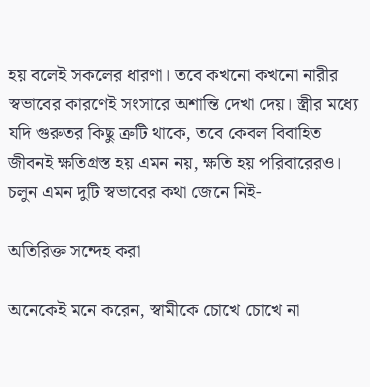হয় বলেই সকলের ধারণা। তবে কখনো কখনো নারীর স্বভাবের কারণেই সংসারে অশান্তি দেখা দেয়। স্ত্রীর মধ্যে যদি গুরুতর কিছু ত্রুটি থাকে, তবে কেবল বিবাহিত জীবনই ক্ষতিগ্রস্ত হয় এমন নয়, ক্ষতি হয় পরিবারেরও। চলুন এমন দুটি স্বভাবের কথা জেনে নিই-

অতিরিক্ত সন্দেহ করা

অনেকেই মনে করেন, স্বামীকে চোখে চোখে না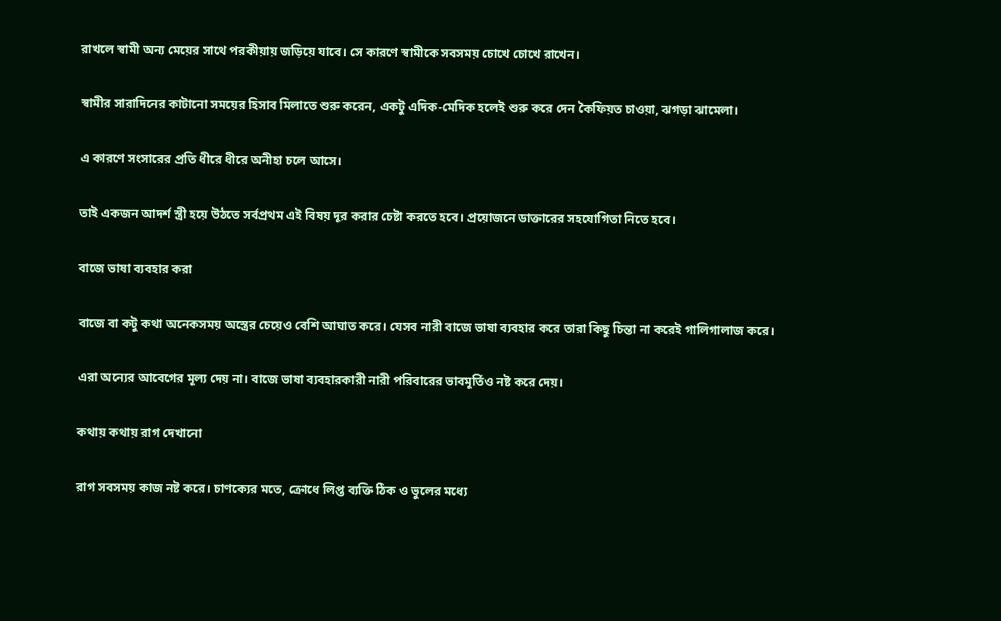রাখলে স্বামী অন্য মেয়ের সাথে পরকীয়ায় জড়িয়ে যাবে। সে কারণে স্বামীকে সবসময় চোখে চোখে রাখেন।

স্বামীর সারাদিনের কাটানো সময়ের হিসাব মিলাতে শুরু করেন, একটু এদিক-মেদিক হলেই শুরু করে দেন কৈফিয়ত চাওয়া, ঝগড়া ঝামেলা।

এ কারণে সংসারের প্রতি ধীরে ধীরে অনীহা চলে আসে।

তাই একজন আদর্শ স্ত্রী হয়ে উঠতে সর্বপ্রথম এই বিষয় দূর করার চেষ্টা করতে হবে। প্রয়োজনে ডাক্তারের সহযোগিতা নিতে হবে।

বাজে ভাষা ব্যবহার করা

বাজে বা কটু কথা অনেকসময় অস্ত্রের চেয়েও বেশি আঘাত করে। যেসব নারী বাজে ভাষা ব্যবহার করে তারা কিছু চিন্তা না করেই গালিগালাজ করে।

এরা অন্যের আবেগের মূল্য দেয় না। বাজে ভাষা ব্যবহারকারী নারী পরিবারের ভাবমূর্তিও নষ্ট করে দেয়।

কথায় কথায় রাগ দেখানো

রাগ সবসময় কাজ নষ্ট করে। চাণক্যের মতে, ক্রোধে লিপ্ত ব্যক্তি ঠিক ও ভুলের মধ্যে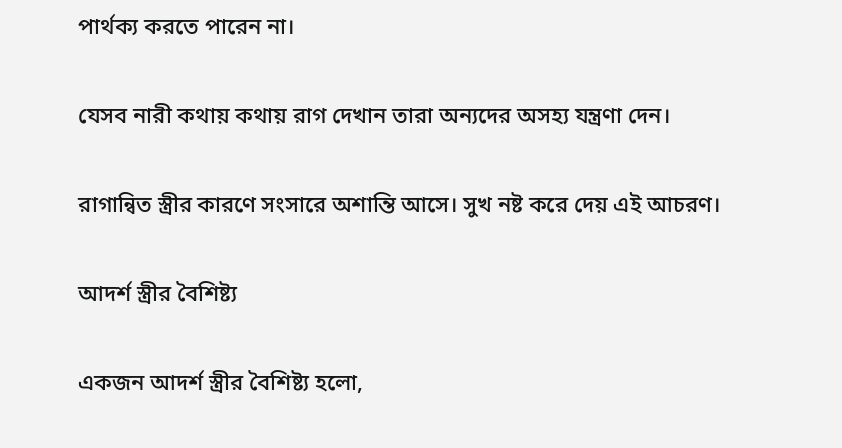পার্থক্য করতে পারেন না।

যেসব নারী কথায় কথায় রাগ দেখান তারা অন্যদের অসহ্য যন্ত্রণা দেন।

রাগান্বিত স্ত্রীর কারণে সংসারে অশান্তি আসে। সুখ নষ্ট করে দেয় এই আচরণ।

আদর্শ স্ত্রীর বৈশিষ্ট্য

একজন আদর্শ স্ত্রীর বৈশিষ্ট্য হলো,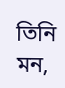তিনি মন,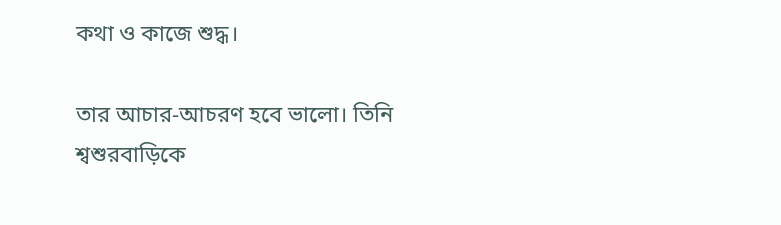কথা ও কাজে শুদ্ধ।

তার আচার-আচরণ হবে ভালো। তিনি শ্বশুরবাড়িকে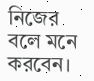নিজের বলে মনে করবেন।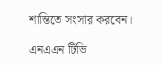শান্তিতে সংসার করবেন।

এনএএন টিভি